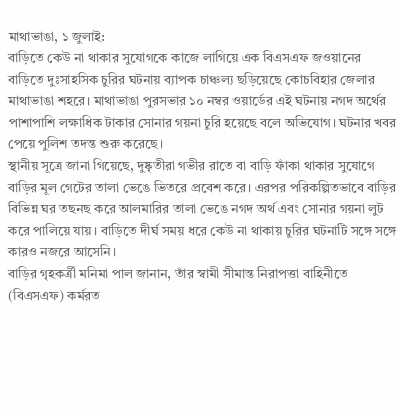মাথাভাঙা, ১ জুলাই:
বাড়িতে কেউ না থাকার সুযোগকে কাজে লাগিয়ে এক বিএসএফ জওয়ানের বাড়িতে দুঃসাহসিক চুরির ঘটনায় ব্যাপক চাঞ্চল্য ছড়িয়েছে কোচবিহার জেলার মাথাভাঙা শহরে। মাথাভাঙা পুরসভার ১০ নম্বর ওয়ার্ডের এই ঘটনায় নগদ অর্থের পাশাপাশি লক্ষাধিক টাকার সোনার গয়না চুরি হয়েছে বলে অভিযোগ। ঘটনার খবর পেয়ে পুলিশ তদন্ত শুরু করেছে।
স্থানীয় সূত্রে জানা গিয়েছে, দুষ্কৃতীরা গভীর রাতে বা বাড়ি ফাঁকা থাকার সুযোগে বাড়ির মূল গেটের তালা ভেঙে ভিতরে প্রবেশ করে। এরপর পরিকল্পিতভাবে বাড়ির বিভিন্ন ঘর তছনছ করে আলমারির তালা ভেঙে নগদ অর্থ এবং সোনার গয়না লুট করে পালিয়ে যায়। বাড়িতে দীর্ঘ সময় ধরে কেউ না থাকায় চুরির ঘটনাটি সঙ্গে সঙ্গে কারও নজরে আসেনি।
বাড়ির গৃহকর্ত্রী মনিমা পাল জানান, তাঁর স্বামী সীমান্ত নিরাপত্তা বাহিনীতে (বিএসএফ) কর্মরত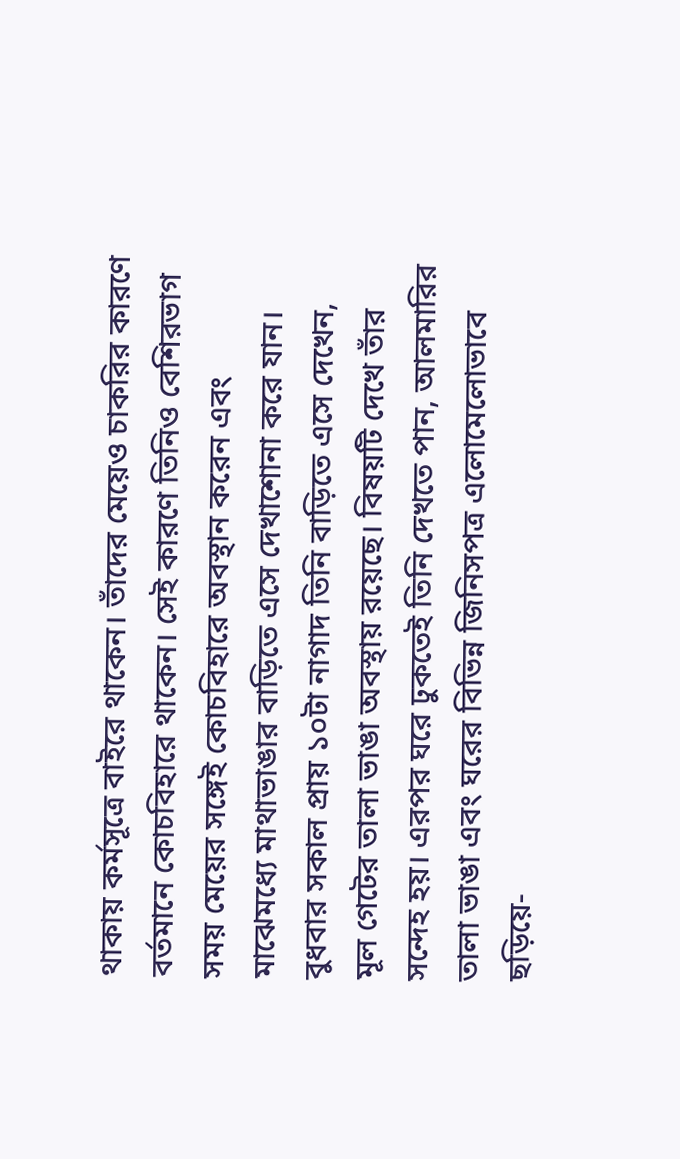থাকায় কর্মসূত্রে বাইরে থাকেন। তাঁদের মেয়েও চাকরির কারণে বর্তমানে কোচবিহারে থাকেন। সেই কারণে তিনিও বেশিরভাগ সময় মেয়ের সঙ্গেই কোচবিহারে অবস্থান করেন এবং মাঝেমধ্যে মাথাভাঙার বাড়িতে এসে দেখাশোনা করে যান।
বুধবার সকাল প্রায় ১০টা নাগাদ তিনি বাড়িতে এসে দেখেন, মূল গেটের তালা ভাঙা অবস্থায় রয়েছে। বিষয়টি দেখে তাঁর সন্দেহ হয়। এরপর ঘরে ঢুকতেই তিনি দেখতে পান, আলমারির তালা ভাঙা এবং ঘরের বিভিন্ন জিনিসপত্র এলোমেলোভাবে ছড়িয়ে-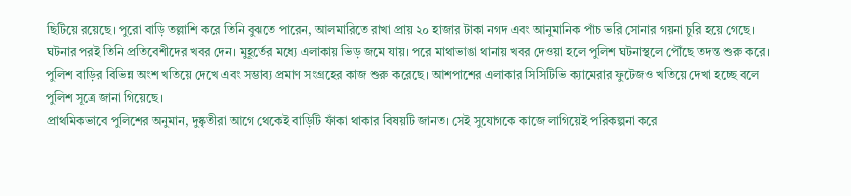ছিটিয়ে রয়েছে। পুরো বাড়ি তল্লাশি করে তিনি বুঝতে পারেন, আলমারিতে রাখা প্রায় ২০ হাজার টাকা নগদ এবং আনুমানিক পাঁচ ভরি সোনার গয়না চুরি হয়ে গেছে।
ঘটনার পরই তিনি প্রতিবেশীদের খবর দেন। মুহূর্তের মধ্যে এলাকায় ভিড় জমে যায়। পরে মাথাভাঙা থানায় খবর দেওয়া হলে পুলিশ ঘটনাস্থলে পৌঁছে তদন্ত শুরু করে। পুলিশ বাড়ির বিভিন্ন অংশ খতিয়ে দেখে এবং সম্ভাব্য প্রমাণ সংগ্রহের কাজ শুরু করেছে। আশপাশের এলাকার সিসিটিভি ক্যামেরার ফুটেজও খতিয়ে দেখা হচ্ছে বলে পুলিশ সূত্রে জানা গিয়েছে।
প্রাথমিকভাবে পুলিশের অনুমান, দুষ্কৃতীরা আগে থেকেই বাড়িটি ফাঁকা থাকার বিষয়টি জানত। সেই সুযোগকে কাজে লাগিয়েই পরিকল্পনা করে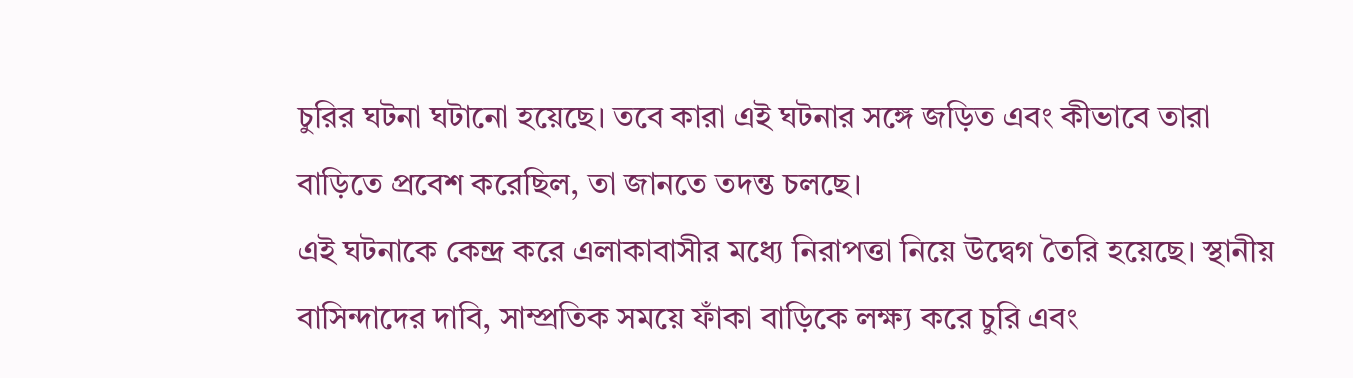চুরির ঘটনা ঘটানো হয়েছে। তবে কারা এই ঘটনার সঙ্গে জড়িত এবং কীভাবে তারা বাড়িতে প্রবেশ করেছিল, তা জানতে তদন্ত চলছে।
এই ঘটনাকে কেন্দ্র করে এলাকাবাসীর মধ্যে নিরাপত্তা নিয়ে উদ্বেগ তৈরি হয়েছে। স্থানীয় বাসিন্দাদের দাবি, সাম্প্রতিক সময়ে ফাঁকা বাড়িকে লক্ষ্য করে চুরি এবং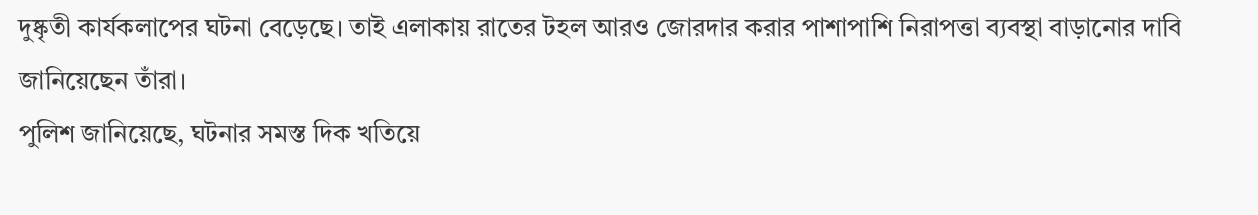দুষ্কৃতী কার্যকলাপের ঘটনা বেড়েছে। তাই এলাকায় রাতের টহল আরও জোরদার করার পাশাপাশি নিরাপত্তা ব্যবস্থা বাড়ানোর দাবি জানিয়েছেন তাঁরা।
পুলিশ জানিয়েছে, ঘটনার সমস্ত দিক খতিয়ে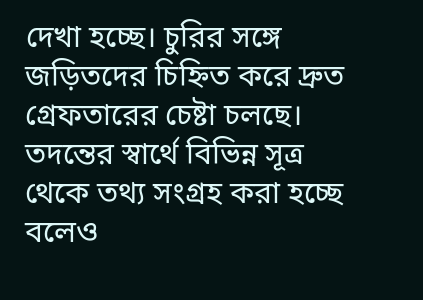দেখা হচ্ছে। চুরির সঙ্গে জড়িতদের চিহ্নিত করে দ্রুত গ্রেফতারের চেষ্টা চলছে। তদন্তের স্বার্থে বিভিন্ন সূত্র থেকে তথ্য সংগ্রহ করা হচ্ছে বলেও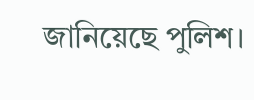জানিয়েছে পুলিশ।